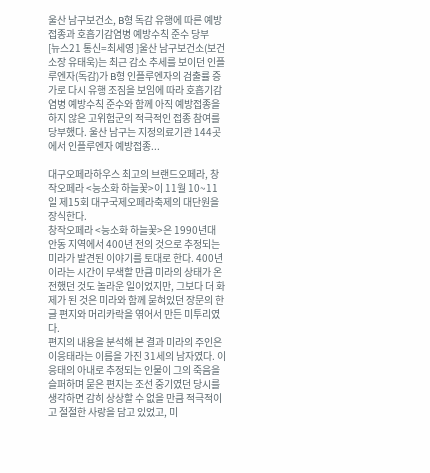울산 남구보건소, B형 독감 유행에 따른 예방접종과 호흡기감염병 예방수칙 준수 당부
[뉴스21 통신=최세영 ]울산 남구보건소(보건소장 유태욱)는 최근 감소 추세를 보이던 인플루엔자(독감)가 B형 인플루엔자의 검출률 증가로 다시 유행 조짐을 보임에 따라 호흡기감염병 예방수칙 준수와 함께 아직 예방접종을 하지 않은 고위험군의 적극적인 접종 참여를 당부했다. 울산 남구는 지정의료기관 144곳에서 인플루엔자 예방접종...

대구오페라하우스 최고의 브랜드오페라, 창작오페라 <능소화 하늘꽃>이 11월 10~11일 제15회 대구국제오페라축제의 대단원을 장식한다.
창작오페라 <능소화 하늘꽃>은 1990년대 안동 지역에서 400년 전의 것으로 추정되는 미라가 발견된 이야기를 토대로 한다. 400년이라는 시간이 무색할 만큼 미라의 상태가 온전했던 것도 놀라운 일이었지만, 그보다 더 화제가 된 것은 미라와 함께 묻혀있던 장문의 한글 편지와 머리카락을 엮어서 만든 미투리였다.
편지의 내용을 분석해 본 결과 미라의 주인은 이응태라는 이름을 가진 31세의 남자였다. 이응태의 아내로 추정되는 인물이 그의 죽음을 슬퍼하며 묻은 편지는 조선 중기였던 당시를 생각하면 감히 상상할 수 없을 만큼 적극적이고 절절한 사랑을 담고 있었고, 미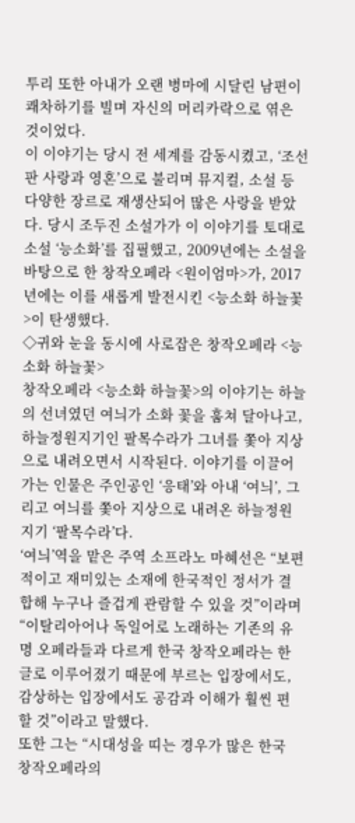투리 또한 아내가 오랜 병마에 시달린 남편이 쾌차하기를 빌며 자신의 머리카락으로 엮은 것이었다.
이 이야기는 당시 전 세계를 감동시켰고, ‘조선판 사랑과 영혼’으로 불리며 뮤지컬, 소설 등 다양한 장르로 재생산되어 많은 사랑을 받았다. 당시 조두진 소설가가 이 이야기를 토대로 소설 ‘능소화’를 집필했고, 2009년에는 소설을 바탕으로 한 창작오페라 <원이엄마>가, 2017년에는 이를 새롭게 발전시킨 <능소화 하늘꽃>이 탄생했다.
◇귀와 눈을 동시에 사로잡은 창작오페라 <능소화 하늘꽃>
창작오페라 <능소화 하늘꽃>의 이야기는 하늘의 선녀였던 여늬가 소화 꽃을 훔쳐 달아나고, 하늘정원지기인 팔목수라가 그녀를 쫓아 지상으로 내려오면서 시작된다. 이야기를 이끌어가는 인물은 주인공인 ‘응태’와 아내 ‘여늬’, 그리고 여늬를 쫓아 지상으로 내려온 하늘정원지기 ‘팔목수라’다.
‘여늬’역을 맡은 주역 소프라노 마혜선은 “보편적이고 재미있는 소재에 한국적인 정서가 결합해 누구나 즐겁게 관람할 수 있을 것”이라며 “이탈리아어나 독일어로 노래하는 기존의 유명 오페라들과 다르게 한국 창작오페라는 한글로 이루어졌기 때문에 부르는 입장에서도, 감상하는 입장에서도 공감과 이해가 훨씬 편할 것”이라고 말했다.
또한 그는 “시대성을 띠는 경우가 많은 한국 창작오페라의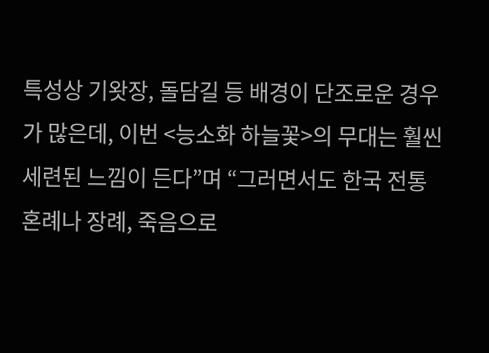특성상 기왓장, 돌담길 등 배경이 단조로운 경우가 많은데, 이번 <능소화 하늘꽃>의 무대는 훨씬 세련된 느낌이 든다”며 “그러면서도 한국 전통혼례나 장례, 죽음으로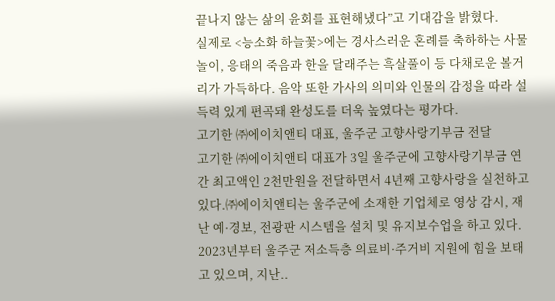끝나지 않는 삶의 윤회를 표현해냈다”고 기대감을 밝혔다.
실제로 <능소화 하늘꽃>에는 경사스러운 혼례를 축하하는 사물놀이, 응태의 죽음과 한을 달래주는 흑살풀이 등 다채로운 볼거리가 가득하다. 음악 또한 가사의 의미와 인물의 감정을 따라 설득력 있게 편곡돼 완성도를 더욱 높였다는 평가다.
고기한 ㈜에이치앤티 대표, 울주군 고향사랑기부금 전달
고기한 ㈜에이치앤티 대표가 3일 울주군에 고향사랑기부금 연간 최고액인 2천만원을 전달하면서 4년째 고향사랑을 실천하고 있다.㈜에이치앤티는 울주군에 소재한 기업체로 영상 감시, 재난 예·경보, 전광판 시스템을 설치 및 유지보수업을 하고 있다. 2023년부터 울주군 저소득층 의료비·주거비 지원에 힘을 보태고 있으며, 지난..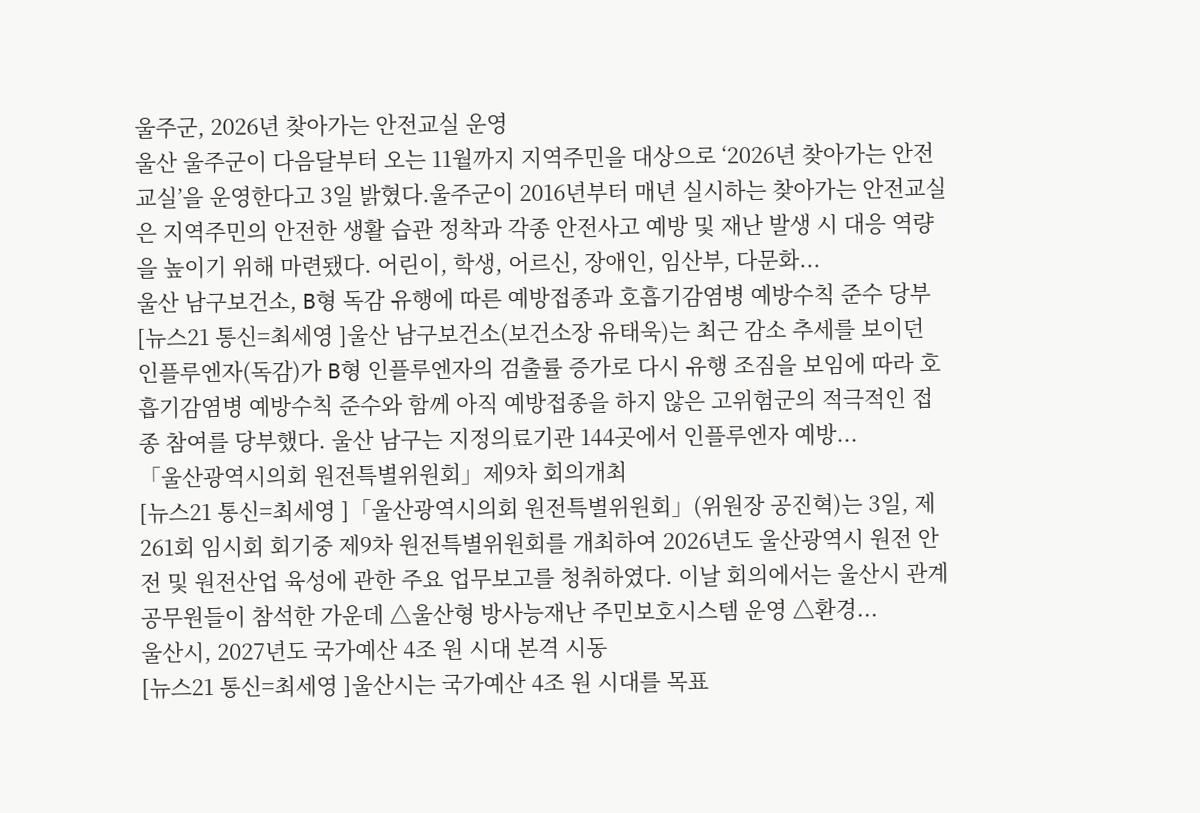울주군, 2026년 찾아가는 안전교실 운영
울산 울주군이 다음달부터 오는 11월까지 지역주민을 대상으로 ‘2026년 찾아가는 안전교실’을 운영한다고 3일 밝혔다.울주군이 2016년부터 매년 실시하는 찾아가는 안전교실은 지역주민의 안전한 생활 습관 정착과 각종 안전사고 예방 및 재난 발생 시 대응 역량을 높이기 위해 마련됐다. 어린이, 학생, 어르신, 장애인, 임산부, 다문화...
울산 남구보건소, B형 독감 유행에 따른 예방접종과 호흡기감염병 예방수칙 준수 당부
[뉴스21 통신=최세영 ]울산 남구보건소(보건소장 유태욱)는 최근 감소 추세를 보이던 인플루엔자(독감)가 B형 인플루엔자의 검출률 증가로 다시 유행 조짐을 보임에 따라 호흡기감염병 예방수칙 준수와 함께 아직 예방접종을 하지 않은 고위험군의 적극적인 접종 참여를 당부했다. 울산 남구는 지정의료기관 144곳에서 인플루엔자 예방...
「울산광역시의회 원전특별위원회」제9차 회의개최
[뉴스21 통신=최세영 ]「울산광역시의회 원전특별위원회」(위원장 공진혁)는 3일, 제261회 임시회 회기중 제9차 원전특별위원회를 개최하여 2026년도 울산광역시 원전 안전 및 원전산업 육성에 관한 주요 업무보고를 청취하였다. 이날 회의에서는 울산시 관계 공무원들이 참석한 가운데 △울산형 방사능재난 주민보호시스템 운영 △환경...
울산시, 2027년도 국가예산 4조 원 시대 본격 시동
[뉴스21 통신=최세영 ]울산시는 국가예산 4조 원 시대를 목표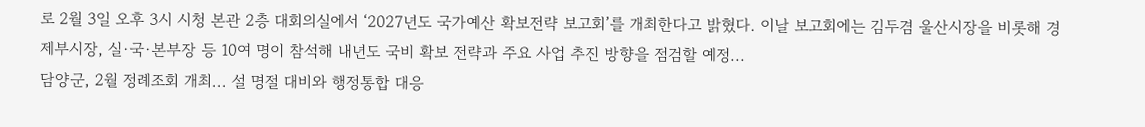로 2월 3일 오후 3시 시청 본관 2층 대회의실에서 ‘2027년도 국가예산 확보전략 보고회’를 개최한다고 밝혔다. 이날 보고회에는 김두겸 울산시장을 비롯해 경제부시장, 실·국·본부장 등 10여 명이 참석해 내년도 국비 확보 전략과 주요 사업 추진 방향을 점검할 예정...
담양군, 2월 정례조회 개최... 설 명절 대비와 행정통합 대응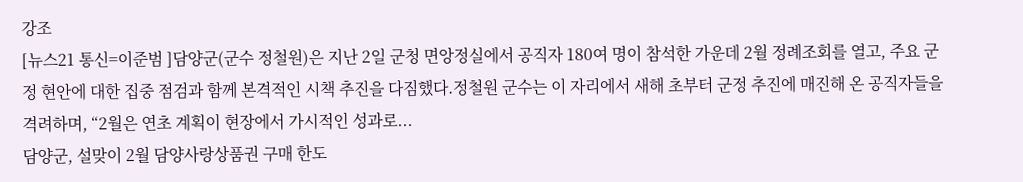강조
[뉴스21 통신=이준범 ]담양군(군수 정철원)은 지난 2일 군청 면앙정실에서 공직자 180여 명이 참석한 가운데 2월 정례조회를 열고, 주요 군정 현안에 대한 집중 점검과 함께 본격적인 시책 추진을 다짐했다.정철원 군수는 이 자리에서 새해 초부터 군정 추진에 매진해 온 공직자들을 격려하며, “2월은 연초 계획이 현장에서 가시적인 성과로...
담양군, 설맞이 2월 담양사랑상품권 구매 한도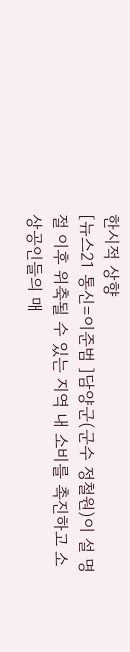한시적 상향
[뉴스21 통신=이준범 ]담양군(군수 정철원)이 설 명절 이후 위축될 수 있는 지역 내 소비를 촉진하고 소상공인들의 매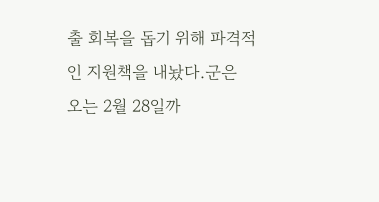출 회복을 돕기 위해 파격적인 지원책을 내놨다.군은 오는 2월 28일까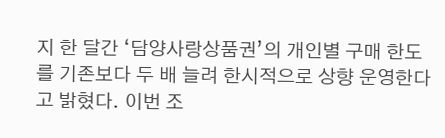지 한 달간 ‘담양사랑상품권’의 개인별 구매 한도를 기존보다 두 배 늘려 한시적으로 상향 운영한다고 밝혔다. 이번 조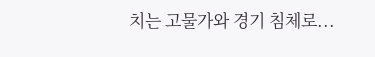치는 고물가와 경기 침체로...